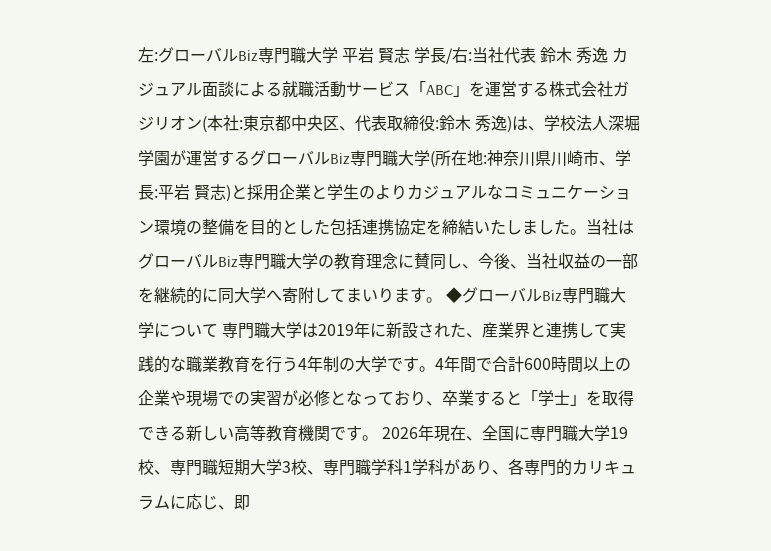左:グローバルBiz専門職大学 平岩 賢志 学長/右:当社代表 鈴木 秀逸 カジュアル面談による就職活動サービス「ABC」を運営する株式会社ガジリオン(本社:東京都中央区、代表取締役:鈴木 秀逸)は、学校法人深堀学園が運営するグローバルBiz専門職大学(所在地:神奈川県川崎市、学長:平岩 賢志)と採用企業と学生のよりカジュアルなコミュニケーション環境の整備を目的とした包括連携協定を締結いたしました。当社はグローバルBiz専門職大学の教育理念に賛同し、今後、当社収益の一部を継続的に同大学へ寄附してまいります。 ◆グローバルBiz専門職大学について 専門職大学は2019年に新設された、産業界と連携して実践的な職業教育を行う4年制の大学です。4年間で合計600時間以上の企業や現場での実習が必修となっており、卒業すると「学士」を取得できる新しい高等教育機関です。 2026年現在、全国に専門職大学19校、専門職短期大学3校、専門職学科1学科があり、各専門的カリキュラムに応じ、即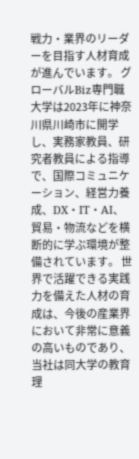戦力・業界のリーダーを目指す人材育成が進んでいます。 グローバルBiz専門職大学は2023年に神奈川県川崎市に開学し、実務家教員、研究者教員による指導で、国際コミュニケーション、経営力養成、DX・IT・AI、貿易・物流などを横断的に学ぶ環境が整備されています。 世界で活躍できる実践力を備えた人材の育成は、今後の産業界において非常に意義の高いものであり、当社は同大学の教育理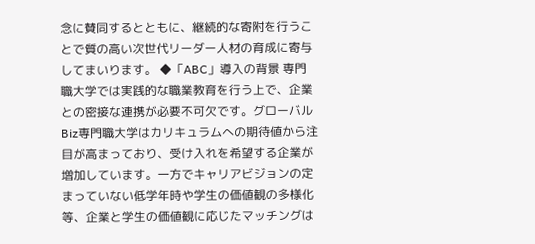念に賛同するとともに、継続的な寄附を行うことで質の高い次世代リーダー人材の育成に寄与してまいります。 ◆「ABC」導入の背景 専門職大学では実践的な職業教育を行う上で、企業との密接な連携が必要不可欠です。グローバルBiz専門職大学はカリキュラムへの期待値から注目が高まっており、受け入れを希望する企業が増加しています。一方でキャリアビジョンの定まっていない低学年時や学生の価値観の多様化等、企業と学生の価値観に応じたマッチングは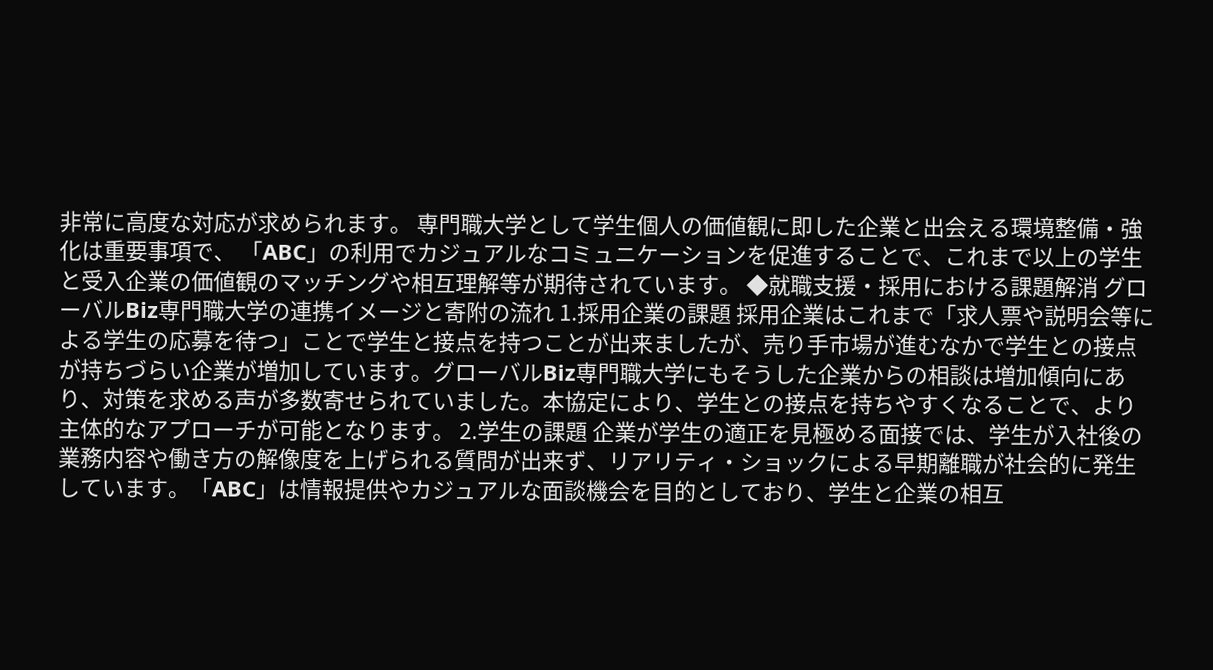非常に高度な対応が求められます。 専門職大学として学生個人の価値観に即した企業と出会える環境整備・強化は重要事項で、 「ABC」の利用でカジュアルなコミュニケーションを促進することで、これまで以上の学生と受入企業の価値観のマッチングや相互理解等が期待されています。 ◆就職支援・採用における課題解消 グローバルBiz専門職大学の連携イメージと寄附の流れ 1.採用企業の課題 採用企業はこれまで「求人票や説明会等による学生の応募を待つ」ことで学生と接点を持つことが出来ましたが、売り手市場が進むなかで学生との接点が持ちづらい企業が増加しています。グローバルBiz専門職大学にもそうした企業からの相談は増加傾向にあり、対策を求める声が多数寄せられていました。本協定により、学生との接点を持ちやすくなることで、より主体的なアプローチが可能となります。 2.学生の課題 企業が学生の適正を見極める面接では、学生が入社後の業務内容や働き方の解像度を上げられる質問が出来ず、リアリティ・ショックによる早期離職が社会的に発生しています。「ABC」は情報提供やカジュアルな面談機会を目的としており、学生と企業の相互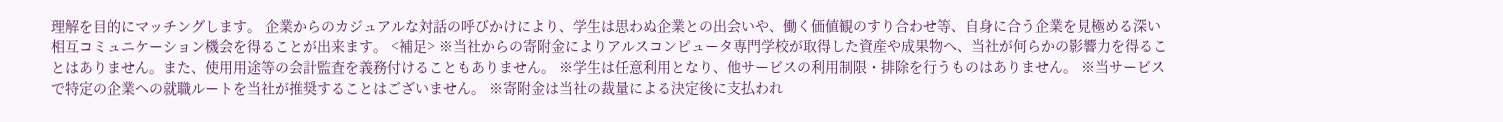理解を目的にマッチングします。 企業からのカジュアルな対話の呼びかけにより、学生は思わぬ企業との出会いや、働く価値観のすり合わせ等、自身に合う企業を見極める深い相互コミュニケーション機会を得ることが出来ます。 <補足> ※当社からの寄附金によりアルスコンピュータ専門学校が取得した資産や成果物へ、当社が何らかの影響力を得ることはありません。また、使用用途等の会計監査を義務付けることもありません。 ※学生は任意利用となり、他サービスの利用制限・排除を行うものはありません。 ※当サービスで特定の企業への就職ルートを当社が推奨することはございません。 ※寄附金は当社の裁量による決定後に支払われ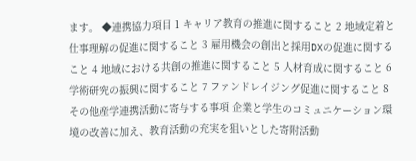ます。 ◆連携協力項目 1 キャリア教育の推進に関すること 2 地域定着と仕事理解の促進に関すること 3 雇用機会の創出と採用DXの促進に関すること 4 地域における共創の推進に関すること 5 人材育成に関すること 6 学術研究の振興に関すること 7 ファンドレイジング促進に関すること 8 その他産学連携活動に寄与する事項 企業と学生のコミュニケーション環境の改善に加え、教育活動の充実を狙いとした寄附活動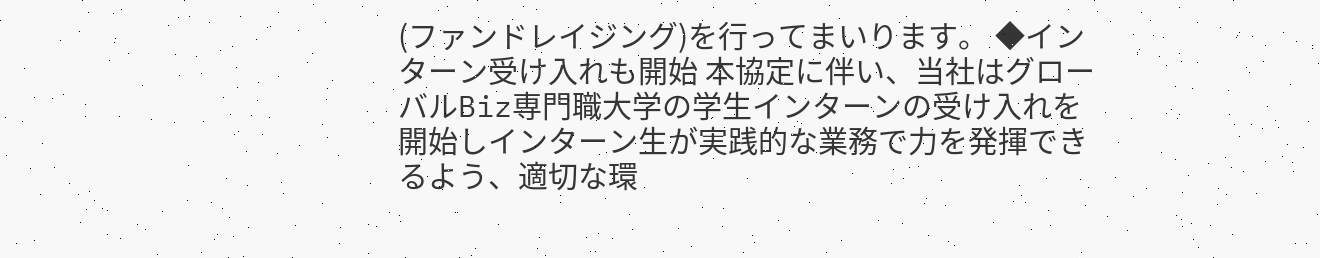(ファンドレイジング)を行ってまいります。 ◆インターン受け入れも開始 本協定に伴い、当社はグローバルBiz専門職大学の学生インターンの受け入れを開始しインターン生が実践的な業務で力を発揮できるよう、適切な環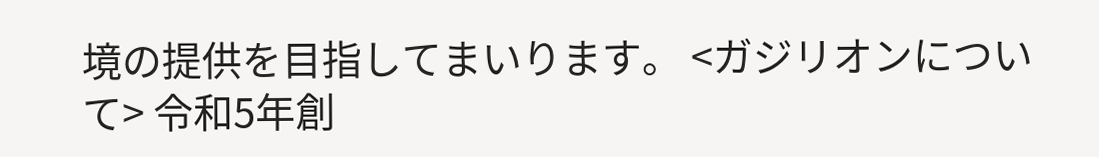境の提供を目指してまいります。 <ガジリオンについて> 令和5年創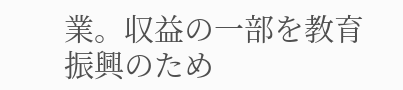業。収益の一部を教育振興のため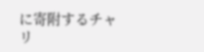に寄附するチャリ